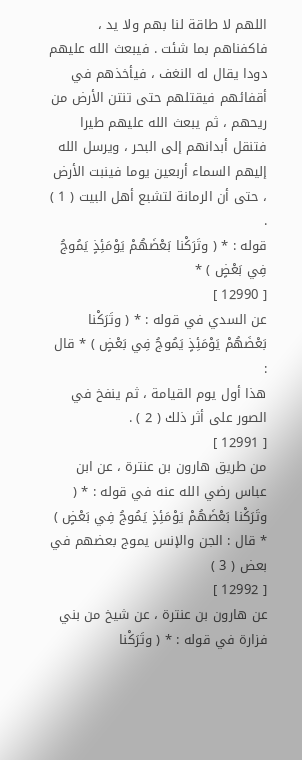اللهم لا طاقة لنا بهم ولا يد ، فاكفناهم بما شئت . فيبعث الله عليهم دودا يقال له النغف ، فيأخذهم في أقفائهم فيقتلهم حتى تنتن الأرض من ريحهم ، ثم يبعث الله عليهم طيرا فتنقل أبدانهم إلى البحر ، ويرسل الله إليهم السماء أربعين يوما فينبت الأرض ، حتى أن الرمانة لتشبع أهل البيت ( 1 ) .
قوله : * ( وتَرَكْنا بَعْضَهُمْ يَوْمَئِذٍ يَمُوجُ فِي بَعْضٍ ) *
[ 12990 ]
عن السدي في قوله : * ( وتَرَكْنا بَعْضَهُمْ يَوْمَئِذٍ يَمُوجُ فِي بَعْضٍ ) * قال :
هذا أول يوم القيامة ، ثم ينفخ في الصور على أثر ذلك ( 2 ) .
[ 12991 ]
من طريق هارون بن عنترة ، عن ابن عباس رضي الله عنه في قوله : * ( وتَرَكْنا بَعْضَهُمْ يَوْمَئِذٍ يَمُوجُ فِي بَعْضٍ ) * قال : الجن والإنس يموج بعضهم في بعض ( 3 )
[ 12992 ]
عن هارون بن عنترة ، عن شيخ من بني فزارة في قوله : * ( وتَرَكْنا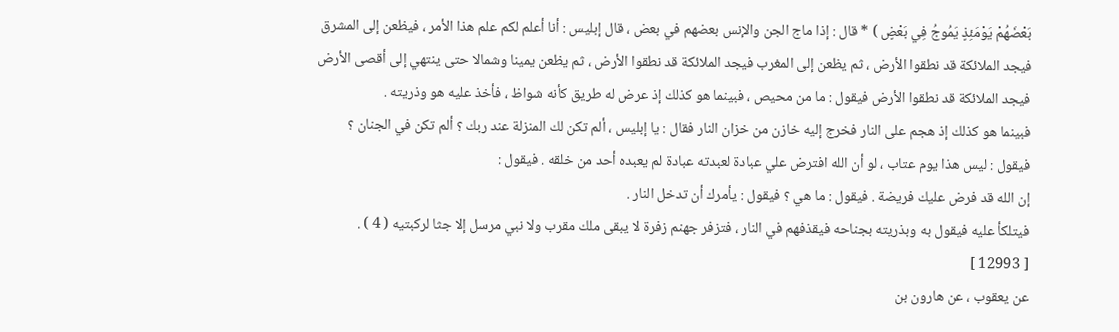بَعْضَهُمْ يَوْمَئِذٍ يَمُوجُ فِي بَعْضٍ ) * قال : إذا ماج الجن والإنس بعضهم في بعض ، قال إبليس : أنا أعلم لكم علم هذا الأمر ، فيظعن إلى المشرق فيجد الملائكة قد نطقوا الأرض ، ثم يظعن إلى المغرب فيجد الملائكة قد نطقوا الأرض ، ثم يظعن يمينا وشمالا حتى ينتهي إلى أقصى الأرض فيجد الملائكة قد نطقوا الأرض فيقول : ما من محيص ، فبينما هو كذلك إذ عرض له طريق كأنه شواظ ، فأخذ عليه هو وذريته .
فبينما هو كذلك إذ هجم على النار فخرج إليه خازن من خزان النار فقال : يا إبليس ، ألم تكن لك المنزلة عند ربك ؟ ألم تكن في الجنان ؟ فيقول : ليس هذا يوم عتاب ، لو أن الله افترض علي عبادة لعبدته عبادة لم يعبده أحد من خلقه . فيقول :
إن الله قد فرض عليك فريضة . فيقول : ما هي ؟ فيقول : يأمرك أن تدخل النار .
فيتلكأ عليه فيقول به وبذريته بجناحه فيقذفهم في النار ، فتزفر جهنم زفرة لا يبقى ملك مقرب ولا نبي مرسل إلا جثا لركبتيه ( 4 ) .
[ 12993 ]
عن يعقوب ، عن هارون بن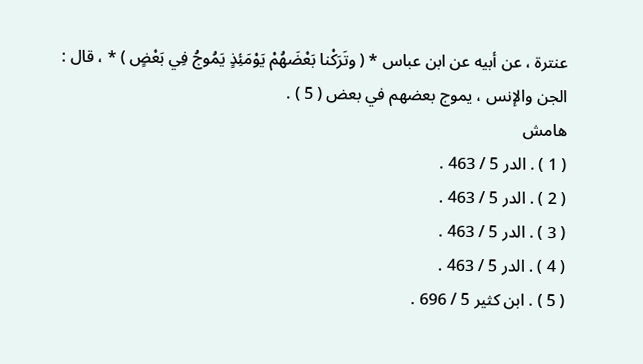عنترة ، عن أبيه عن ابن عباس * ( وتَرَكْنا بَعْضَهُمْ يَوْمَئِذٍ يَمُوجُ فِي بَعْضٍ ) * ، قال : الجن والإنس ، يموج بعضهم في بعض ( 5 ) .
هامش
( 1 ) . الدر 5 / 463 .
( 2 ) . الدر 5 / 463 .
( 3 ) . الدر 5 / 463 .
( 4 ) . الدر 5 / 463 .
( 5 ) . ابن كثير 5 / 696 .